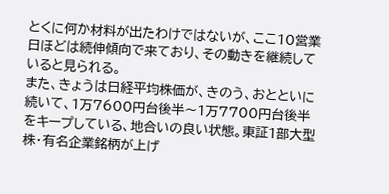とくに何か材料が出たわけではないが、ここ10営業日ほどは続伸傾向で来ており、その動きを継続していると見られる。
また、きょうは日経平均株価が、きのう、おとといに続いて、1万7600円台後半〜1万7700円台後半をキープしている、地合いの良い状態。東証1部大型株・有名企業銘柄が上げ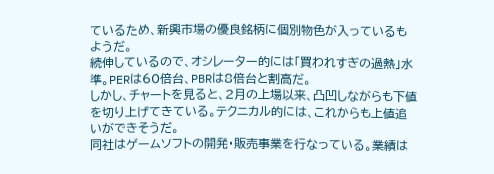ているため、新興市場の優良銘柄に個別物色が入っているもようだ。
続伸しているので、オシレーター的には「買われすぎの過熱」水準。PERは60倍台、PBRは8倍台と割高だ。
しかし、チャートを見ると、2月の上場以来、凸凹しながらも下値を切り上げてきている。テクニカル的には、これからも上値追いができそうだ。
同社はゲームソフトの開発・販売事業を行なっている。業績は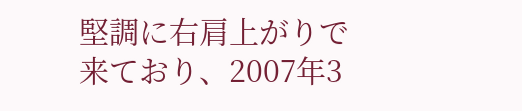堅調に右肩上がりで来ており、2007年3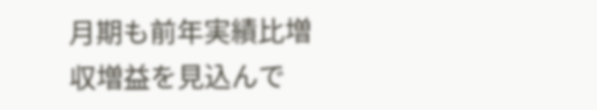月期も前年実績比増収増益を見込んで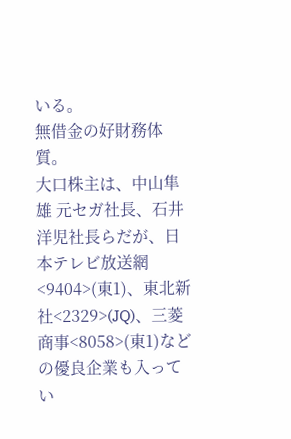いる。
無借金の好財務体質。
大口株主は、中山隼雄 元セガ社長、石井洋児社長らだが、日本テレビ放送網<9404>(東1)、東北新社<2329>(JQ)、三菱商事<8058>(東1)などの優良企業も入ってい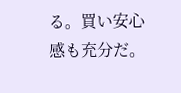る。買い安心感も充分だ。